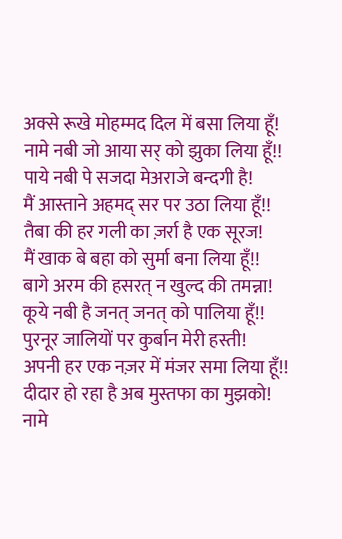अक्से रूखे मोहम्मद दिल में बसा लिया हूँ!
नामे नबी जो आया सर् को झुका लिया हूँ!!
पाये नबी पे सजदा मेअराजे बन्दगी है!
मैं आस्ताने अहमद् सर पर उठा लिया हूँ!!
तैबा की हर गली का ज़र्रा है एक सूरज!
मैं खाक बे बहा को सुर्मा बना लिया हूँ!!
बागे अरम की हसरत् न खुल्द की तमन्ना!
कूये नबी है जनत् जनत् को पालिया हूँ!!
पुरनूर जालियों पर कुर्बान मेरी हस्ती!
अपनी हर एक नज़र में मंजर समा लिया हूँ!!
दीदार हो रहा है अब मुस्तफा का मुझको!
नामे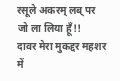रसूले अकरम् लब् पर जो ला लिया हूँ!!
दावर मेरा मुकद्दर महशर में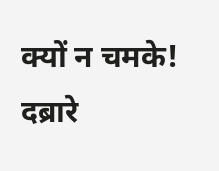क्यों न चमके!
दब्रारे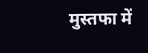मुस्तफा में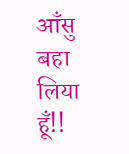आँसु बहा लिया हूँ!!